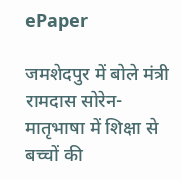ePaper

जमशेदपुर में बोले मंत्री रामदास सोरेन- मातृभाषा में शिक्षा से बच्चों की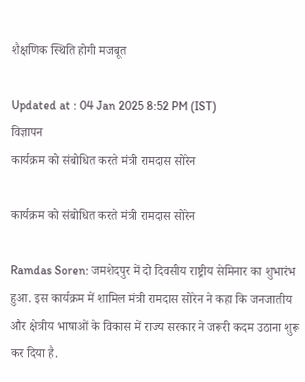शैक्षणिक स्थिति होगी मजबूत

Updated at : 04 Jan 2025 8:52 PM (IST)
विज्ञापन
कार्यक्रम को संबोधित करते मंत्री रामदास सोरेन

कार्यक्रम को संबोधित करते मंत्री रामदास सोरेन

Ramdas Soren: जमशेदपुर में दो दिवसीय राष्ट्रीय सेमिनार का शुभारंभ हुआ. इस कार्यक्रम में शामिल मंत्री रामदास सोरेन ने कहा कि जनजातीय और क्षेत्रीय भाषाओं के विकास में राज्य सरकार ने जरूरी कदम उठाना शुरू कर दिया है.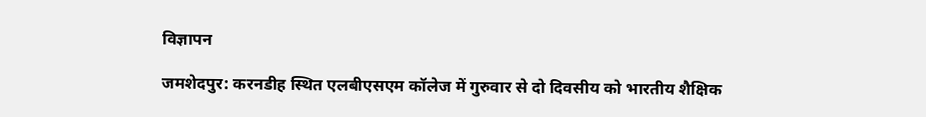विज्ञापन

जमशेदपुर: करनडीह स्थित एलबीएसएम कॉलेज में गुरुवार से दो दिवसीय को भारतीय शैक्षिक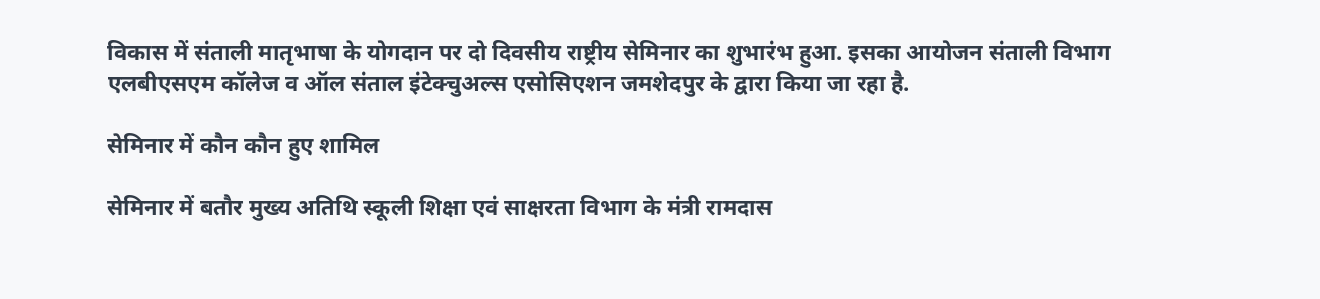विकास में संताली मातृभाषा के योगदान पर दो दिवसीय राष्ट्रीय सेमिनार का शुभारंभ हुआ. इसका आयोजन संताली विभाग एलबीएसएम कॉलेज व ऑल संताल इंटेक्चुअल्स एसोसिएशन जमशेदपुर के द्वारा किया जा रहा है.

सेमिनार में कौन कौन हुए शामिल

सेमिनार में बतौर मुख्य अतिथि स्कूली शिक्षा एवं साक्षरता विभाग के मंत्री रामदास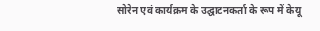सोरेन एवं कार्यक्रम के उद्घाटनकर्ता के रूप में केयू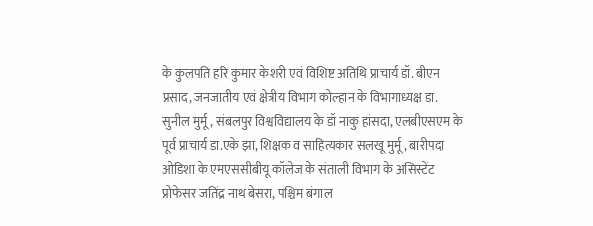के कुलपति हरि कुमार केशरी एवं विशिष्ट अतिथि प्राचार्य डॉ. बीएन प्रसाद, जनजातीय एवं क्षेत्रीय विभाग कोल्हान के विभागाध्यक्ष डा. सुनील मुर्मू, संबलपुर विश्वविद्यालय के डॉ नाकु हांसदा, एलबीएसएम के पूर्व प्राचार्य डा.एके झा, शिक्षक व साहित्यकार सलखू मुर्मू, बारीपदा ओडिशा के एमएससीबीयू कॉलेज के संताली विभाग के असिस्टेंट प्रोफेसर जतिंद्र नाथ बेसरा, पश्चिम बंगाल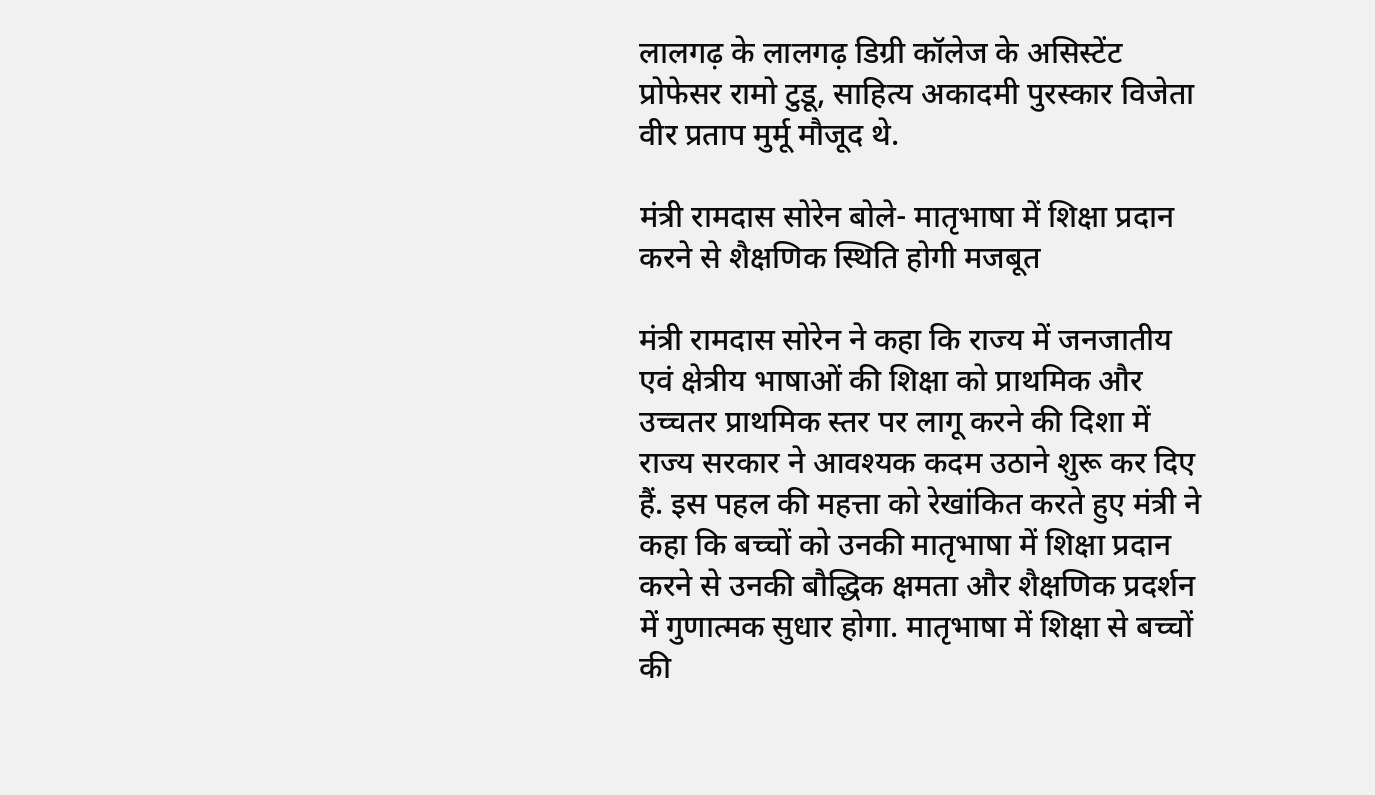लालगढ़ के लालगढ़ डिग्री कॉलेज के असिस्टेंट प्रोफेसर रामो टुडू, साहित्य अकादमी पुरस्कार विजेता वीर प्रताप मुर्मू मौजूद थे.

मंत्री रामदास सोरेन बोले- मातृभाषा में शिक्षा प्रदान करने से शैक्षणिक स्थिति होगी मजबूत

मंत्री रामदास सोरेन ने कहा कि राज्य में जनजातीय एवं क्षेत्रीय भाषाओं की शिक्षा को प्राथमिक और उच्चतर प्राथमिक स्तर पर लागू करने की दिशा में राज्य सरकार ने आवश्यक कदम उठाने शुरू कर दिए हैं. इस पहल की महत्ता को रेखांकित करते हुए मंत्री ने कहा कि बच्चों को उनकी मातृभाषा में शिक्षा प्रदान करने से उनकी बौद्धिक क्षमता और शैक्षणिक प्रदर्शन में गुणात्मक सुधार होगा. मातृभाषा में शिक्षा से बच्चों की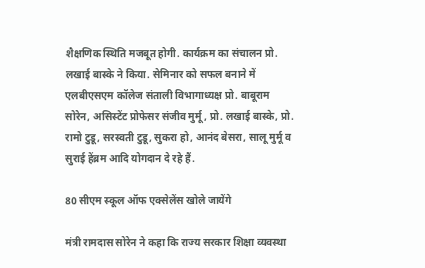शैक्षणिक स्थिति मजबूत होगी. कार्यक्रम का संचालन प्रो. लखाई बास्के ने किया. सेमिनार को सफल बनाने में एलबीएसएम कॉलेज संताली विभागाध्यक्ष प्रो. बाबूराम सोरेन, असिस्टेंट प्रोफेसर संजीव मुर्मू, प्रो. लखाई बास्के, प्रो. रामो टुडू, सरस्वती टुडू, सुकरा हो, आनंद बेसरा, सालू मुर्मू व सुराई हेंब्रम आदि योगदान दे रहे हैं.

80 सीएम स्कूल ऑफ एक्सेलेंस खोले जायेंगे

मंत्री रामदास सोरेन ने कहा कि राज्य सरकार शिक्षा व्यवस्था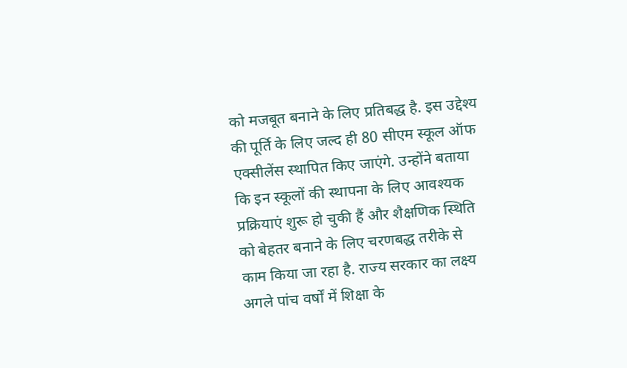को मजबूत बनाने के लिए प्रतिबद्ध है. इस उद्देश्य की पूर्ति के लिए जल्द ही 80 सीएम स्कूल ऑफ एक्सीलेंस स्थापित किए जाएंगे. उन्होंने बताया कि इन स्कूलों की स्थापना के लिए आवश्यक प्रक्रियाएं शुरू हो चुकी हैं और शैक्षणिक स्थिति को बेहतर बनाने के लिए चरणबद्ध तरीके से काम किया जा रहा है. राज्य सरकार का लक्ष्य अगले पांच वर्षों में शिक्षा के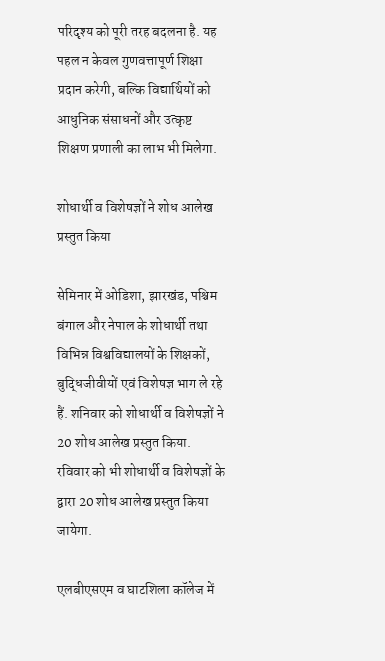परिदृश्य को पूरी तरह बदलना है. यह पहल न केवल गुणवत्तापूर्ण शिक्षा प्रदान करेगी, बल्कि विद्यार्थियों को आधुनिक संसाधनों और उत्कृष्ट शिक्षण प्रणाली का लाभ भी मिलेगा.

शोधार्थी व विशेषज्ञों ने शोध आलेख प्रस्तुत किया

सेमिनार में ओडिशा, झारखंड, पश्चिम बंगाल और नेपाल के शोधार्थी तथा विभिन्न विश्वविद्यालयों के शिक्षकों, बुद्धिजीवीयों एवं विशेषज्ञ भाग ले रहे हैं. शनिवार को शोधार्थी व विशेषज्ञों ने 20 शोध आलेख प्रस्तुत किया. रविवार को भी शोधार्थी व विशेषज्ञों के द्वारा 20 शोध आलेख प्रस्तुत किया जायेगा.

एलबीएसएम व घाटशिला कॉलेज में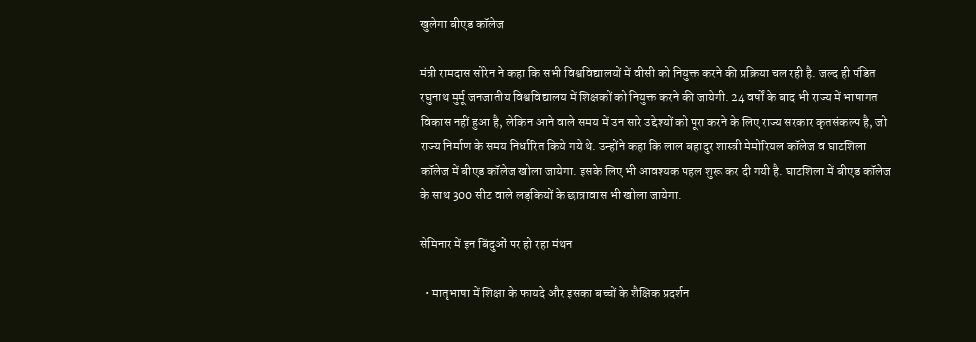खुलेगा बीएड कॉलेज

मंत्री रामदास सोरेन ने कहा कि सभी विश्वविद्यालयों में वीसी को नियुक्त करने की प्रक्रिया चल रही है. जल्द ही पंडित रघुनाथ मुर्मू जनजातीय विश्वविद्यालय में शिक्षकों को नियुक्त करने की जायेगी. 24 वर्षों के बाद भी राज्य में भाषागत विकास नहीं हुआ है, लेकिन आने वाले समय में उन सारे उद्देश्यों को पूरा करने के लिए राज्य सरकार कृतसंकल्प है, जो राज्य निर्माण के समय निर्धारित किये गये थे. उन्होंने कहा कि लाल बहादुर शास्त्री मेमोरियल कॉलेज व घाटशिला कॉलेज में बीएड कॉलेज खोला जायेगा. इसके लिए भी आवश्यक पहल शुरू कर दी गयी है. घाटशिला में बीएड कॉलेज के साथ 300 सीट वाले लड़कियों के छात्रावास भी खोला जायेगा.

सेमिनार में इन बिंदुओं पर हो रहा मंथन

  • मातृभाषा में शिक्षा के फायदे और इसका बच्चों के शैक्षिक प्रदर्शन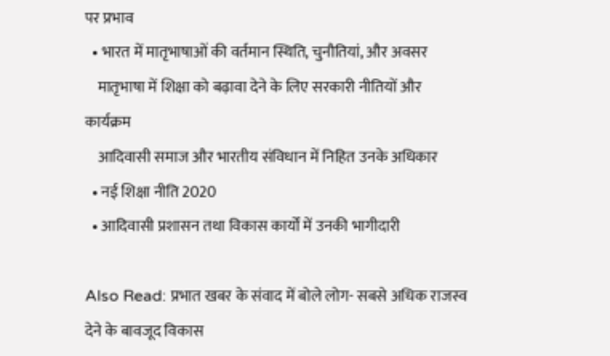पर प्रभाव
  • भारत में मातृभाषाओं की वर्तमान स्थिति, चुनौतियां, और अवसर
    मातृभाषा में शिक्षा को बढ़ावा देने के लिए सरकारी नीतियों और कार्यक्रम
    आदिवासी समाज और भारतीय संविधान में निहित उनके अधिकार
  • नई शिक्षा नीति 2020
  • आदिवासी प्रशासन तथा विकास कार्यों में उनकी भागीदारी

Also Read: प्रभात खबर के संवाद में बोले लोग- सबसे अधिक राजस्व देने के बावजूद विकास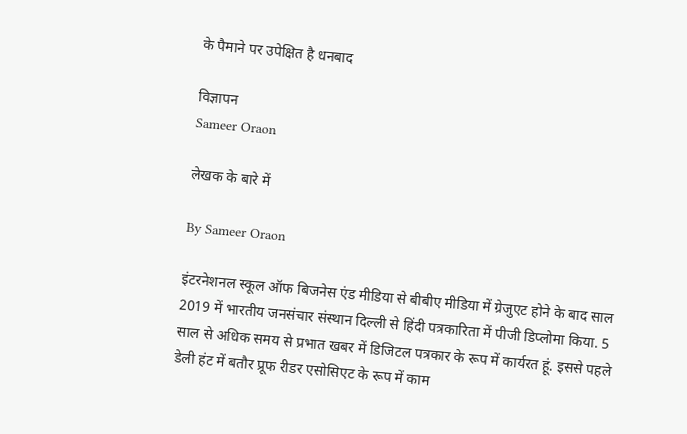के पैमाने पर उपेक्षित है धनबाद

विज्ञापन
Sameer Oraon

लेखक के बारे में

By Sameer Oraon

इंटरनेशनल स्कूल ऑफ बिजनेस एंड मीडिया से बीबीए मीडिया में ग्रेजुएट होने के बाद साल 2019 में भारतीय जनसंचार संस्थान दिल्ली से हिंदी पत्रकारिता में पीजी डिप्लोमा किया. 5 साल से अधिक समय से प्रभात खबर में डिजिटल पत्रकार के रूप में कार्यरत हूं. इससे पहले डेली हंट में बतौर प्रूफ रीडर एसोसिएट के रूप में काम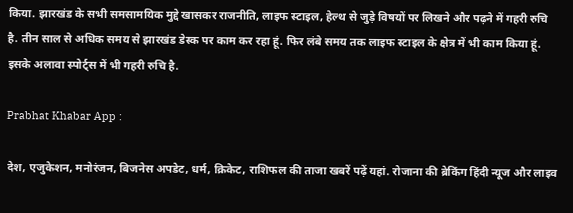किया. झारखंड के सभी समसामयिक मुद्दे खासकर राजनीति, लाइफ स्टाइल, हेल्थ से जुड़े विषयों पर लिखने और पढ़ने में गहरी रुचि है. तीन साल से अधिक समय से झारखंड डेस्क पर काम कर रहा हूं. फिर लंबे समय तक लाइफ स्टाइल के क्षेत्र में भी काम किया हूं. इसके अलावा स्पोर्ट्स में भी गहरी रुचि है.

Prabhat Khabar App :

देश, एजुकेशन, मनोरंजन, बिजनेस अपडेट, धर्म, क्रिकेट, राशिफल की ताजा खबरें पढ़ें यहां. रोजाना की ब्रेकिंग हिंदी न्यूज और लाइव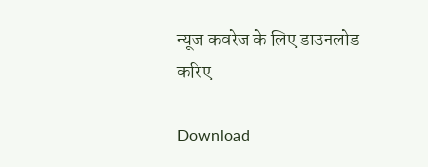न्यूज कवरेज के लिए डाउनलोड करिए

Download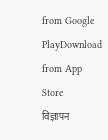from Google PlayDownload from App Store
विज्ञापन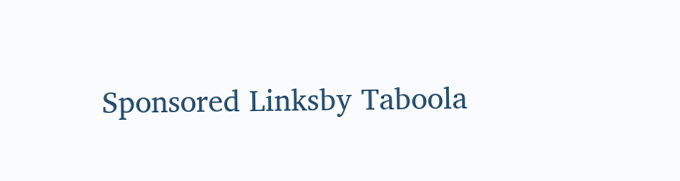Sponsored Linksby Taboola